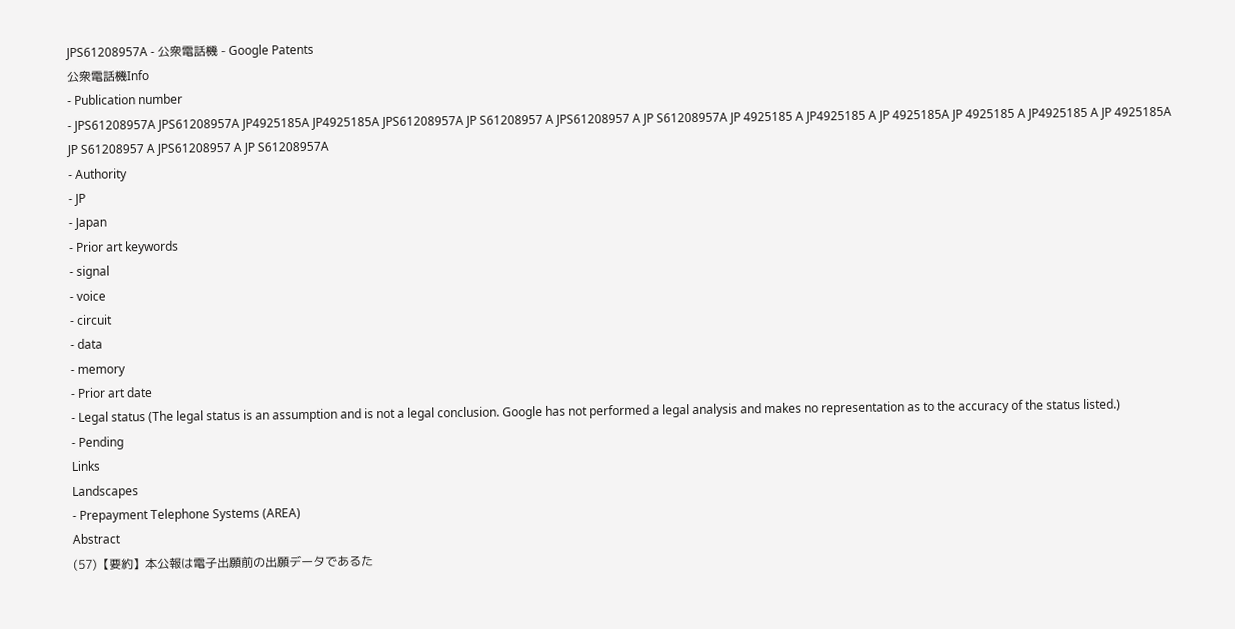JPS61208957A - 公衆電話機 - Google Patents
公衆電話機Info
- Publication number
- JPS61208957A JPS61208957A JP4925185A JP4925185A JPS61208957A JP S61208957 A JPS61208957 A JP S61208957A JP 4925185 A JP4925185 A JP 4925185A JP 4925185 A JP4925185 A JP 4925185A JP S61208957 A JPS61208957 A JP S61208957A
- Authority
- JP
- Japan
- Prior art keywords
- signal
- voice
- circuit
- data
- memory
- Prior art date
- Legal status (The legal status is an assumption and is not a legal conclusion. Google has not performed a legal analysis and makes no representation as to the accuracy of the status listed.)
- Pending
Links
Landscapes
- Prepayment Telephone Systems (AREA)
Abstract
(57)【要約】本公報は電子出願前の出願データであるた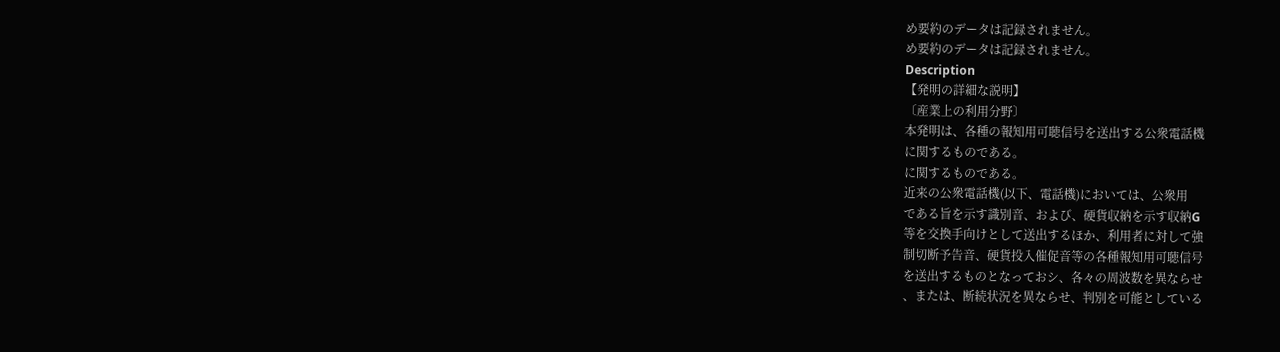め要約のデータは記録されません。
め要約のデータは記録されません。
Description
【発明の詳細な説明】
〔産業上の利用分野〕
本発明は、各種の報知用可聴信号を送出する公衆電話機
に関するものである。
に関するものである。
近来の公衆電話機(以下、電話機)においては、公衆用
である旨を示す識別音、および、硬貨収納を示す収納G
等を交換手向けとして送出するほか、利用者に対して強
制切断予告音、硬貨投入催促音等の各種報知用可聴信号
を送出するものとなっておシ、各々の周波数を異ならせ
、または、断続状況を異ならせ、判別を可能としている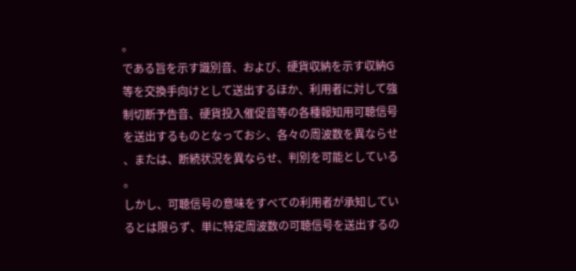。
である旨を示す識別音、および、硬貨収納を示す収納G
等を交換手向けとして送出するほか、利用者に対して強
制切断予告音、硬貨投入催促音等の各種報知用可聴信号
を送出するものとなっておシ、各々の周波数を異ならせ
、または、断続状況を異ならせ、判別を可能としている
。
しかし、可聴信号の意味をすべての利用者が承知してい
るとは限らず、単に特定周波数の可聴信号を送出するの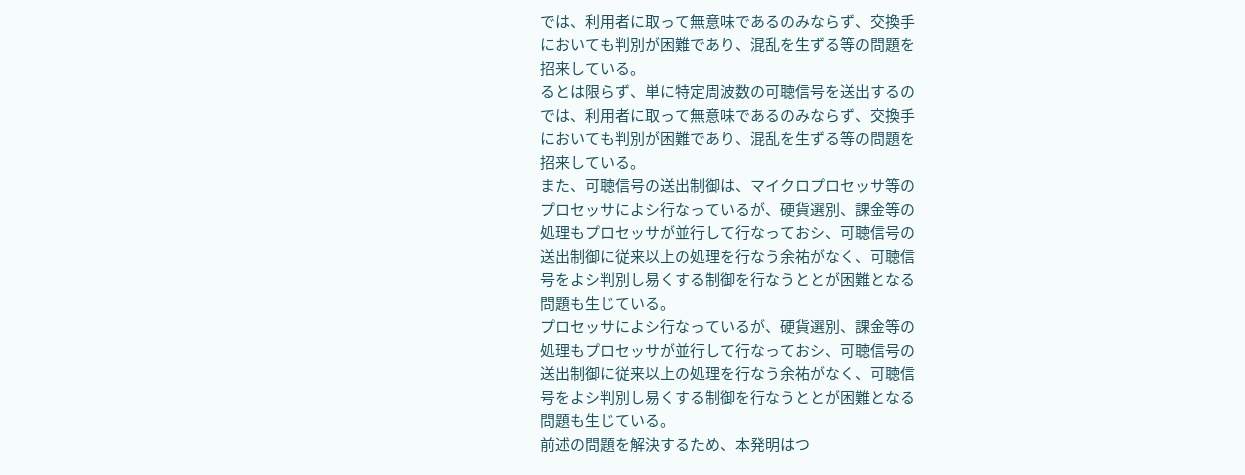では、利用者に取って無意味であるのみならず、交換手
においても判別が困難であり、混乱を生ずる等の問題を
招来している。
るとは限らず、単に特定周波数の可聴信号を送出するの
では、利用者に取って無意味であるのみならず、交換手
においても判別が困難であり、混乱を生ずる等の問題を
招来している。
また、可聴信号の送出制御は、マイクロプロセッサ等の
プロセッサによシ行なっているが、硬貨選別、課金等の
処理もプロセッサが並行して行なっておシ、可聴信号の
送出制御に従来以上の処理を行なう余祐がなく、可聴信
号をよシ判別し易くする制御を行なうととが困難となる
問題も生じている。
プロセッサによシ行なっているが、硬貨選別、課金等の
処理もプロセッサが並行して行なっておシ、可聴信号の
送出制御に従来以上の処理を行なう余祐がなく、可聴信
号をよシ判別し易くする制御を行なうととが困難となる
問題も生じている。
前述の問題を解決するため、本発明はつ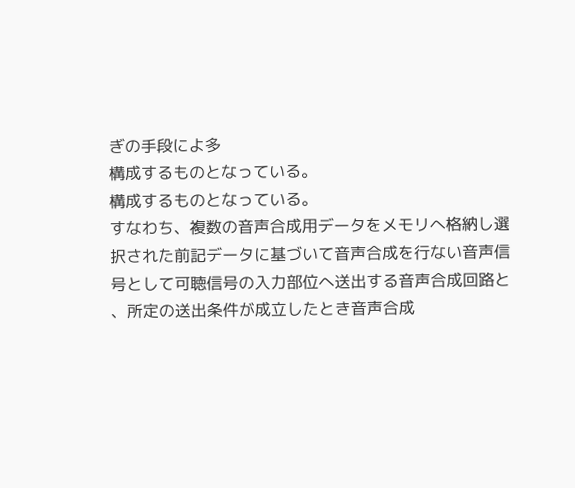ぎの手段によ多
構成するものとなっている。
構成するものとなっている。
すなわち、複数の音声合成用データをメモリへ格納し選
択された前記データに基づいて音声合成を行ない音声信
号として可聴信号の入力部位へ送出する音声合成回路と
、所定の送出条件が成立したとき音声合成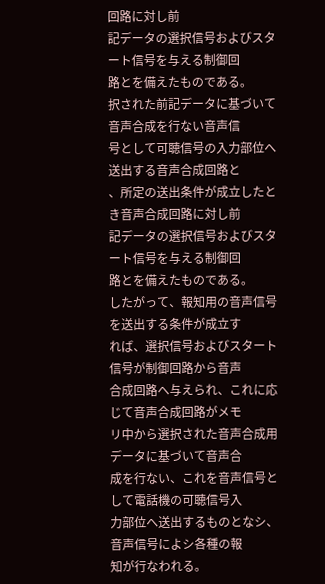回路に対し前
記データの選択信号およびスタート信号を与える制御回
路とを備えたものである。
択された前記データに基づいて音声合成を行ない音声信
号として可聴信号の入力部位へ送出する音声合成回路と
、所定の送出条件が成立したとき音声合成回路に対し前
記データの選択信号およびスタート信号を与える制御回
路とを備えたものである。
したがって、報知用の音声信号を送出する条件が成立す
れば、選択信号およびスタート信号が制御回路から音声
合成回路へ与えられ、これに応じて音声合成回路がメモ
リ中から選択された音声合成用データに基づいて音声合
成を行ない、これを音声信号として電話機の可聴信号入
力部位へ送出するものとなシ、音声信号によシ各種の報
知が行なわれる。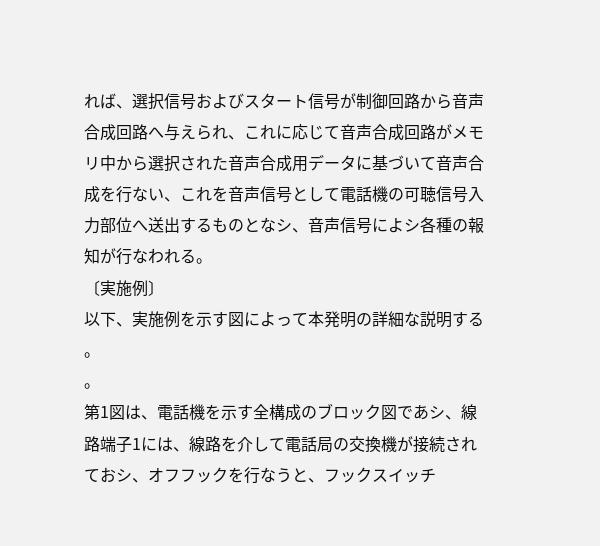れば、選択信号およびスタート信号が制御回路から音声
合成回路へ与えられ、これに応じて音声合成回路がメモ
リ中から選択された音声合成用データに基づいて音声合
成を行ない、これを音声信号として電話機の可聴信号入
力部位へ送出するものとなシ、音声信号によシ各種の報
知が行なわれる。
〔実施例〕
以下、実施例を示す図によって本発明の詳細な説明する
。
。
第1図は、電話機を示す全構成のブロック図であシ、線
路端子1には、線路を介して電話局の交換機が接続され
ておシ、オフフックを行なうと、フックスイッチ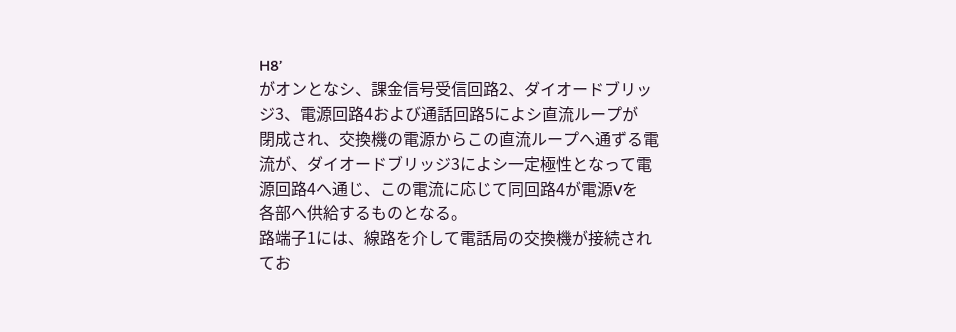H8’
がオンとなシ、課金信号受信回路2、ダイオードブリッ
ジ3、電源回路4および通話回路5によシ直流ループが
閉成され、交換機の電源からこの直流ループへ通ずる電
流が、ダイオードブリッジ3によシ一定極性となって電
源回路4へ通じ、この電流に応じて同回路4が電源Vを
各部へ供給するものとなる。
路端子1には、線路を介して電話局の交換機が接続され
てお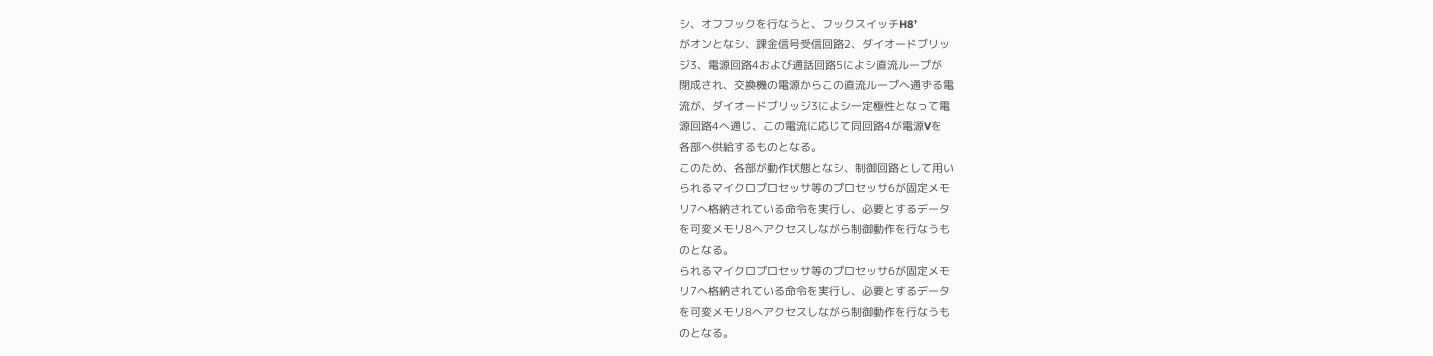シ、オフフックを行なうと、フックスイッチH8’
がオンとなシ、課金信号受信回路2、ダイオードブリッ
ジ3、電源回路4および通話回路5によシ直流ループが
閉成され、交換機の電源からこの直流ループへ通ずる電
流が、ダイオードブリッジ3によシ一定極性となって電
源回路4へ通じ、この電流に応じて同回路4が電源Vを
各部へ供給するものとなる。
このため、各部が動作状態となシ、制御回路として用い
られるマイクロプロセッサ等のプロセッサ6が固定メモ
リ7へ格納されている命令を実行し、必要とするデータ
を可変メモリ8へアクセスしながら制御動作を行なうも
のとなる。
られるマイクロプロセッサ等のプロセッサ6が固定メモ
リ7へ格納されている命令を実行し、必要とするデータ
を可変メモリ8へアクセスしながら制御動作を行なうも
のとなる。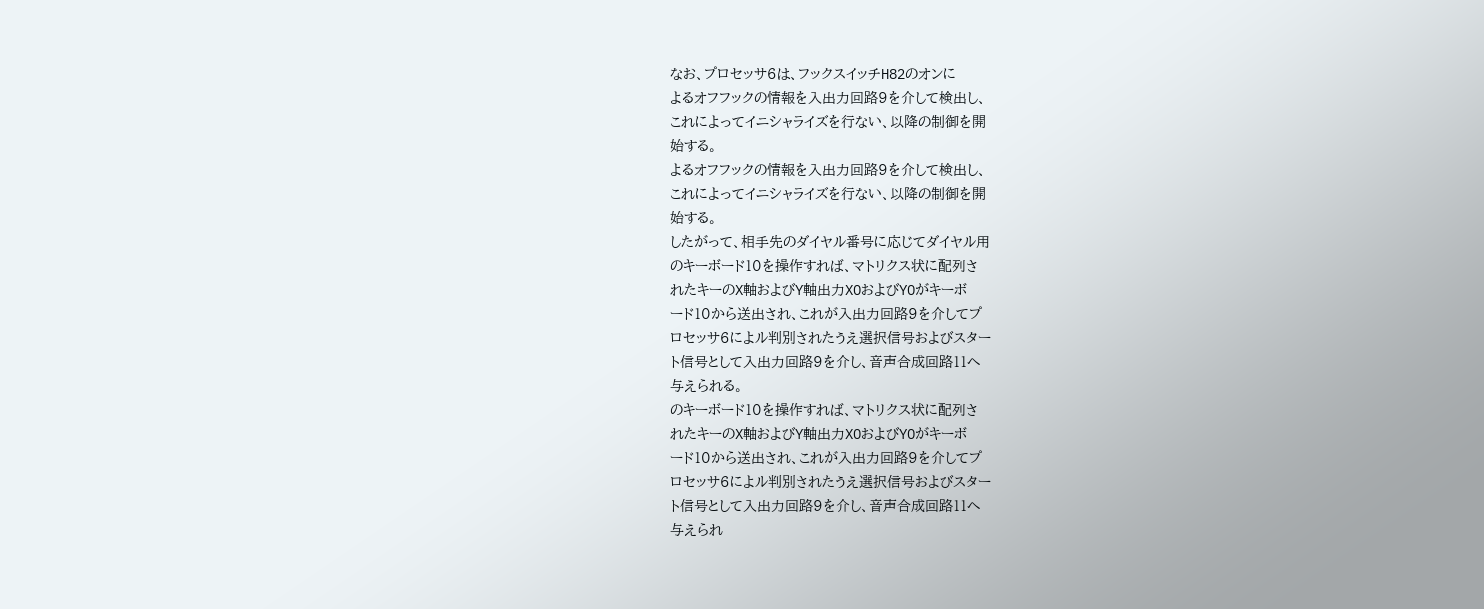なお、プロセッサ6は、フックスイッチH82のオンに
よるオフフックの情報を入出力回路9を介して検出し、
これによってイニシャライズを行ない、以降の制御を開
始する。
よるオフフックの情報を入出力回路9を介して検出し、
これによってイニシャライズを行ない、以降の制御を開
始する。
したがって、相手先のダイヤル番号に応じてダイヤル用
のキーボード10を操作すれば、マトリクス状に配列さ
れたキーのX軸およびY軸出力XOおよびYOがキーボ
ード10から送出され、これが入出力回路9を介してプ
ロセッサ6によル判別されたうえ選択信号およびスター
ト信号として入出力回路9を介し、音声合成回路11へ
与えられる。
のキーボード10を操作すれば、マトリクス状に配列さ
れたキーのX軸およびY軸出力XOおよびYOがキーボ
ード10から送出され、これが入出力回路9を介してプ
ロセッサ6によル判別されたうえ選択信号およびスター
ト信号として入出力回路9を介し、音声合成回路11へ
与えられ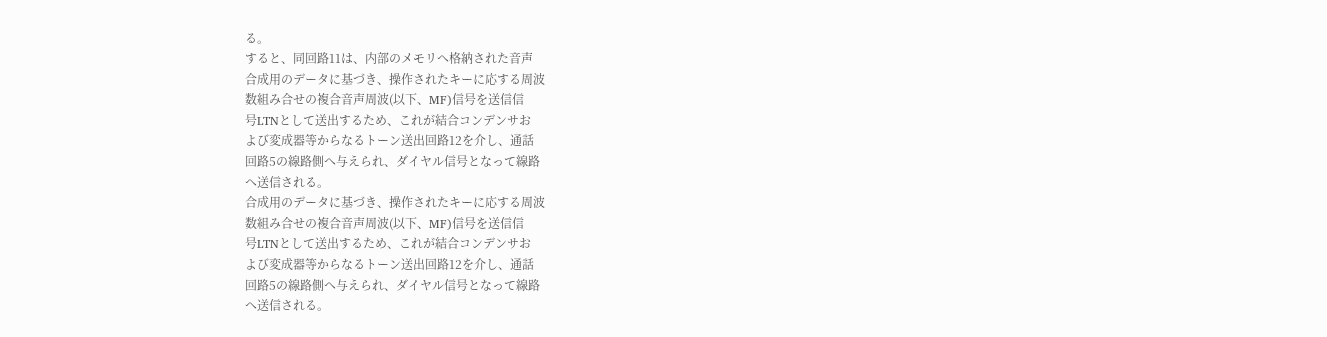る。
すると、同回路11は、内部のメモリへ格納された音声
合成用のデータに基づき、操作されたキーに応する周波
数組み合せの複合音声周波(以下、MF)信号を送信信
号LTNとして送出するため、これが結合コンデンサお
よび変成器等からなるトーン送出回路12を介し、通話
回路5の線路側へ与えられ、ダイヤル信号となって線路
へ送信される。
合成用のデータに基づき、操作されたキーに応する周波
数組み合せの複合音声周波(以下、MF)信号を送信信
号LTNとして送出するため、これが結合コンデンサお
よび変成器等からなるトーン送出回路12を介し、通話
回路5の線路側へ与えられ、ダイヤル信号となって線路
へ送信される。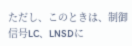ただし、このときは、制御信号LC、LNSDに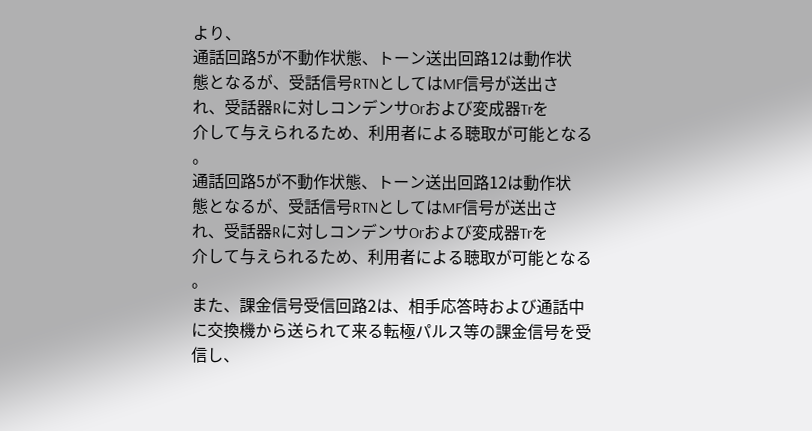より、
通話回路5が不動作状態、トーン送出回路12は動作状
態となるが、受話信号RTNとしてはMF信号が送出さ
れ、受話器Rに対しコンデンサOrおよび変成器Trを
介して与えられるため、利用者による聴取が可能となる
。
通話回路5が不動作状態、トーン送出回路12は動作状
態となるが、受話信号RTNとしてはMF信号が送出さ
れ、受話器Rに対しコンデンサOrおよび変成器Trを
介して与えられるため、利用者による聴取が可能となる
。
また、課金信号受信回路2は、相手応答時および通話中
に交換機から送られて来る転極パルス等の課金信号を受
信し、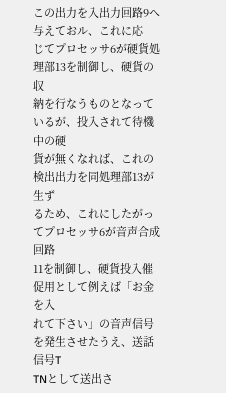この出力を入出力回路9へ与えておル、これに応
じてプロセッサ6が硬貨処理部13を制御し、硬貨の収
納を行なうものとなっているが、投入されて待機中の硬
貨が無くなれば、これの検出出力を同処理部13が生ず
るため、これにしたがってプロセッサ6が音声合成回路
11を制御し、硬貨投入催促用として例えば「お金を入
れて下さい」の音声信号を発生させたうえ、送話信号T
TNとして送出さ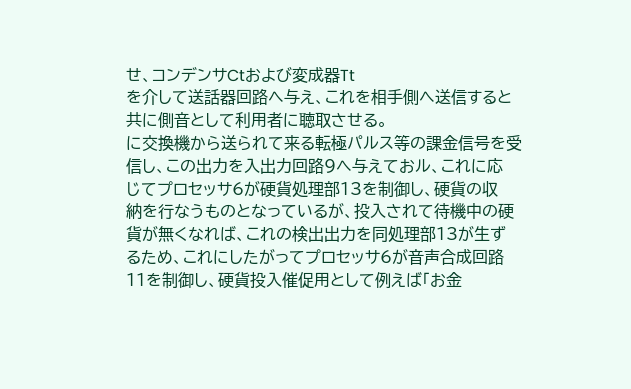せ、コンデンサCtおよび変成器Tt
を介して送話器回路へ与え、これを相手側へ送信すると
共に側音として利用者に聴取させる。
に交換機から送られて来る転極パルス等の課金信号を受
信し、この出力を入出力回路9へ与えておル、これに応
じてプロセッサ6が硬貨処理部13を制御し、硬貨の収
納を行なうものとなっているが、投入されて待機中の硬
貨が無くなれば、これの検出出力を同処理部13が生ず
るため、これにしたがってプロセッサ6が音声合成回路
11を制御し、硬貨投入催促用として例えば「お金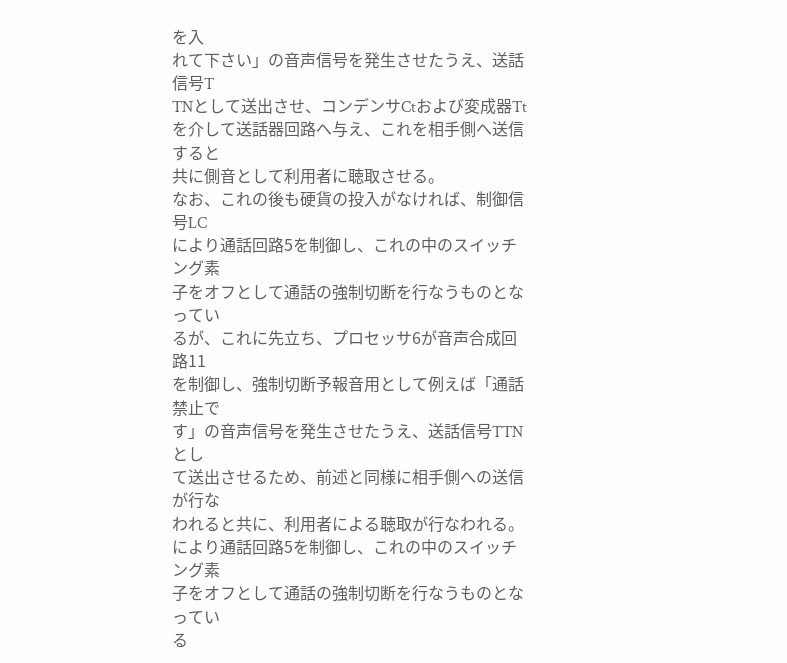を入
れて下さい」の音声信号を発生させたうえ、送話信号T
TNとして送出させ、コンデンサCtおよび変成器Tt
を介して送話器回路へ与え、これを相手側へ送信すると
共に側音として利用者に聴取させる。
なお、これの後も硬貨の投入がなければ、制御信号LC
により通話回路5を制御し、これの中のスイッチング素
子をオフとして通話の強制切断を行なうものとなってい
るが、これに先立ち、プロセッサ6が音声合成回路11
を制御し、強制切断予報音用として例えば「通話禁止で
す」の音声信号を発生させたうえ、送話信号TTNとし
て送出させるため、前述と同様に相手側への送信が行な
われると共に、利用者による聴取が行なわれる。
により通話回路5を制御し、これの中のスイッチング素
子をオフとして通話の強制切断を行なうものとなってい
る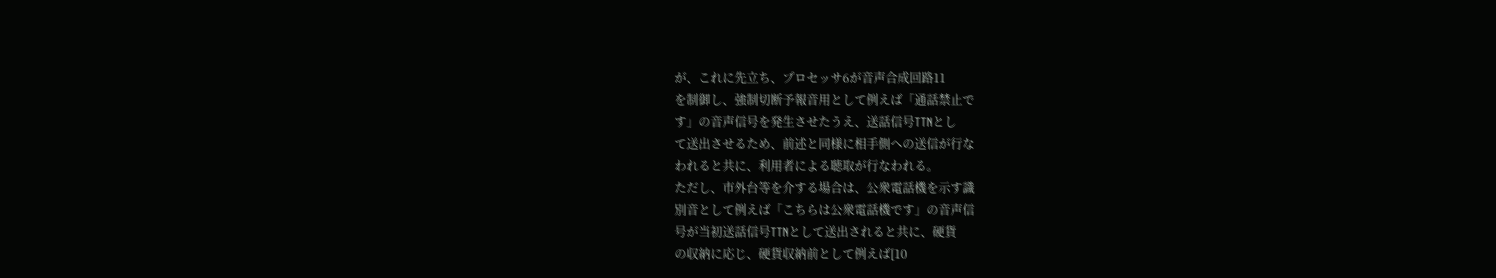が、これに先立ち、プロセッサ6が音声合成回路11
を制御し、強制切断予報音用として例えば「通話禁止で
す」の音声信号を発生させたうえ、送話信号TTNとし
て送出させるため、前述と同様に相手側への送信が行な
われると共に、利用者による聴取が行なわれる。
ただし、市外台等を介する場合は、公衆電話機を示す識
別音として例えば「こちらは公衆電話機です」の音声信
号が当初送話信号TTNとして送出されると共に、硬貨
の収納に応じ、硬貨収納前として例えば[10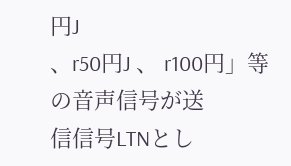円J
、r50円J 、 r100円」等の音声信号が送
信信号LTNとし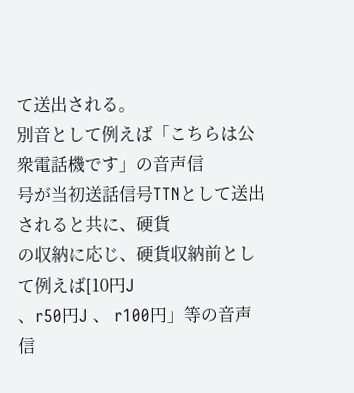て送出される。
別音として例えば「こちらは公衆電話機です」の音声信
号が当初送話信号TTNとして送出されると共に、硬貨
の収納に応じ、硬貨収納前として例えば[10円J
、r50円J 、 r100円」等の音声信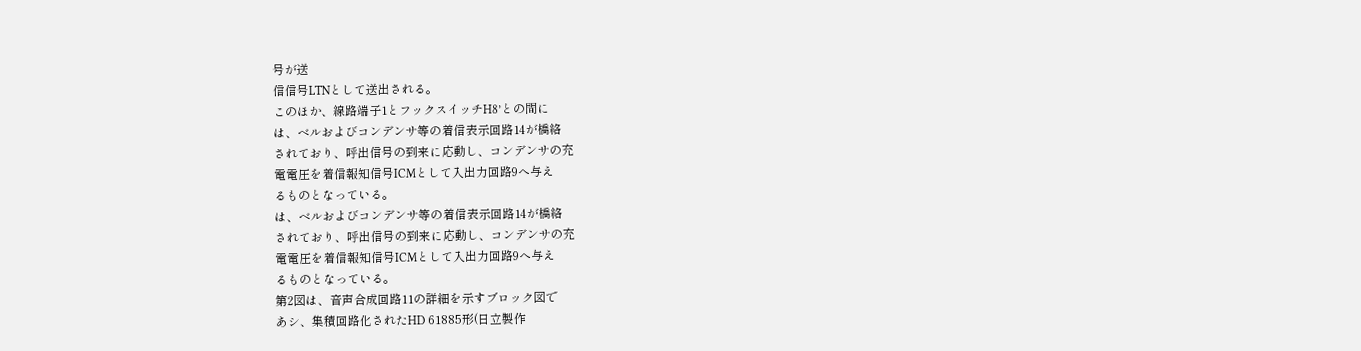号が送
信信号LTNとして送出される。
このほか、線路端子1とフックスイッチH8’との間に
は、ベルおよびコンデンサ等の着信表示回路14が橋絡
されており、呼出信号の到来に応動し、コンデンサの充
電電圧を着信報知信号ICMとして入出力回路9へ与え
るものとなっている。
は、ベルおよびコンデンサ等の着信表示回路14が橋絡
されており、呼出信号の到来に応動し、コンデンサの充
電電圧を着信報知信号ICMとして入出力回路9へ与え
るものとなっている。
第2図は、音声合成回路11の詳細を示すブロック図で
あシ、集積回路化されたHD 61885形(日立製作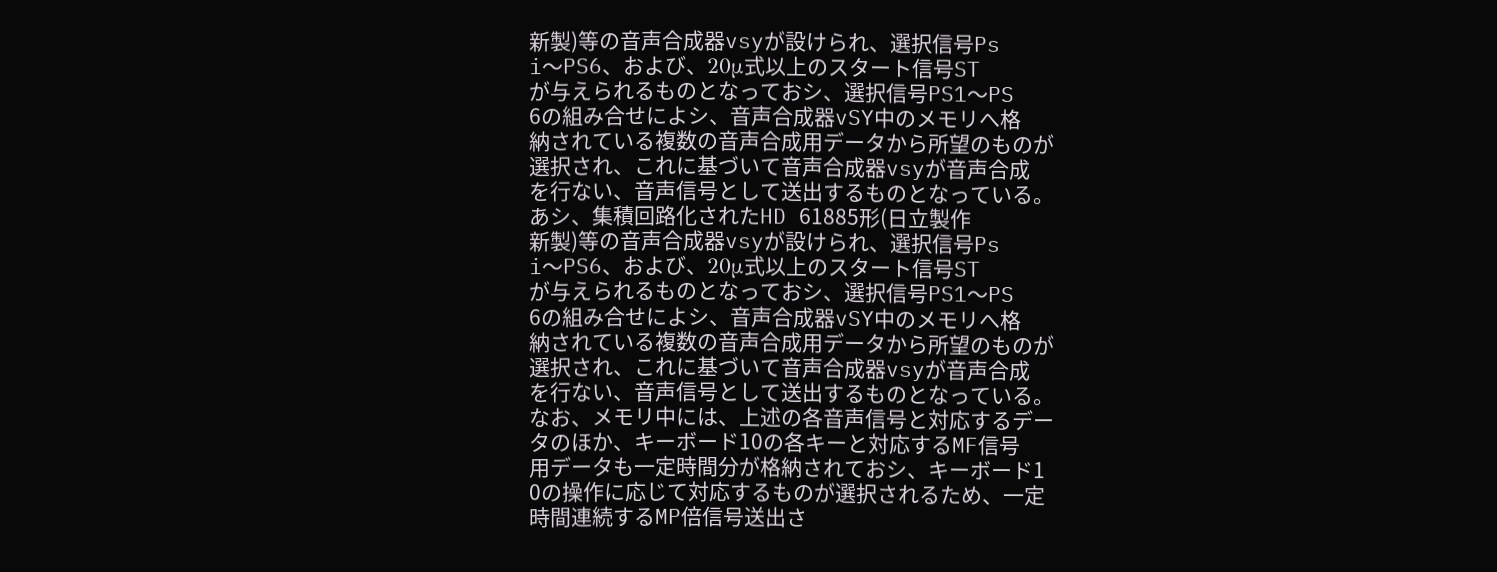新製)等の音声合成器vsyが設けられ、選択信号Ps
i〜PS6、および、20μ式以上のスタート信号ST
が与えられるものとなっておシ、選択信号PS1〜PS
6の組み合せによシ、音声合成器vSY中のメモリへ格
納されている複数の音声合成用データから所望のものが
選択され、これに基づいて音声合成器vsyが音声合成
を行ない、音声信号として送出するものとなっている。
あシ、集積回路化されたHD 61885形(日立製作
新製)等の音声合成器vsyが設けられ、選択信号Ps
i〜PS6、および、20μ式以上のスタート信号ST
が与えられるものとなっておシ、選択信号PS1〜PS
6の組み合せによシ、音声合成器vSY中のメモリへ格
納されている複数の音声合成用データから所望のものが
選択され、これに基づいて音声合成器vsyが音声合成
を行ない、音声信号として送出するものとなっている。
なお、メモリ中には、上述の各音声信号と対応するデー
タのほか、キーボード10の各キーと対応するMF信号
用データも一定時間分が格納されておシ、キーボード1
0の操作に応じて対応するものが選択されるため、一定
時間連続するMP倍信号送出さ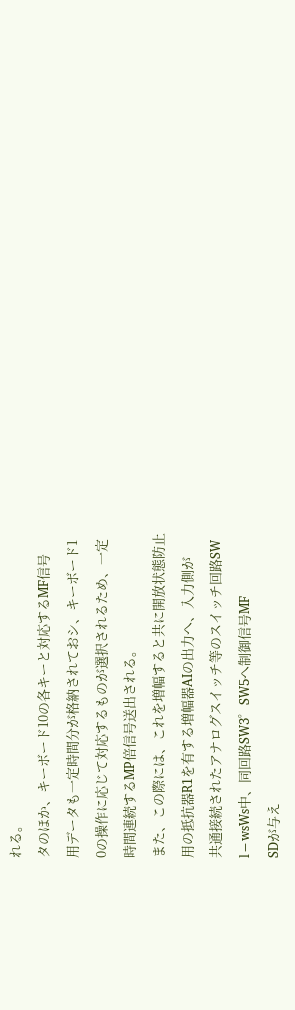れる。
タのほか、キーボード10の各キーと対応するMF信号
用データも一定時間分が格納されておシ、キーボード1
0の操作に応じて対応するものが選択されるため、一定
時間連続するMP倍信号送出される。
また、この際には、これを増幅すると共に開放状態防止
用の抵抗器R1を有する増幅器AIの出力へ、入力側が
共通接続されたアナログスイッチ等のスイッチ回路SW
l−wsWs中、同回路SW3゜SW5へ制御信号MF
SDが与え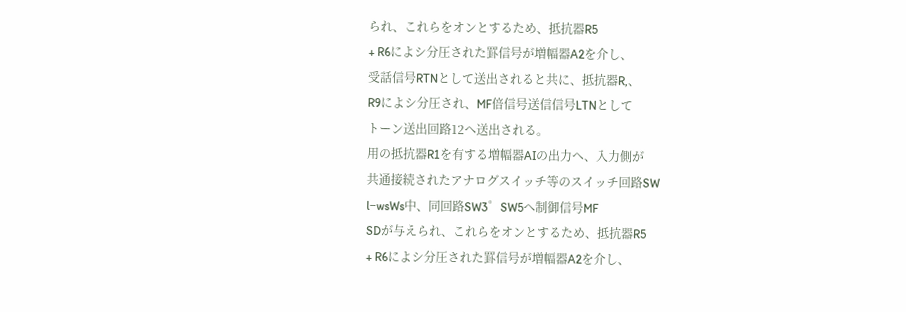られ、これらをオンとするため、抵抗器R5
+ R6によシ分圧された罫信号が増幅器A2を介し、
受話信号RTNとして送出されると共に、抵抗器R,、
R9によシ分圧され、MF倍信号送信信号LTNとして
トーン送出回路12へ送出される。
用の抵抗器R1を有する増幅器AIの出力へ、入力側が
共通接続されたアナログスイッチ等のスイッチ回路SW
l−wsWs中、同回路SW3゜SW5へ制御信号MF
SDが与えられ、これらをオンとするため、抵抗器R5
+ R6によシ分圧された罫信号が増幅器A2を介し、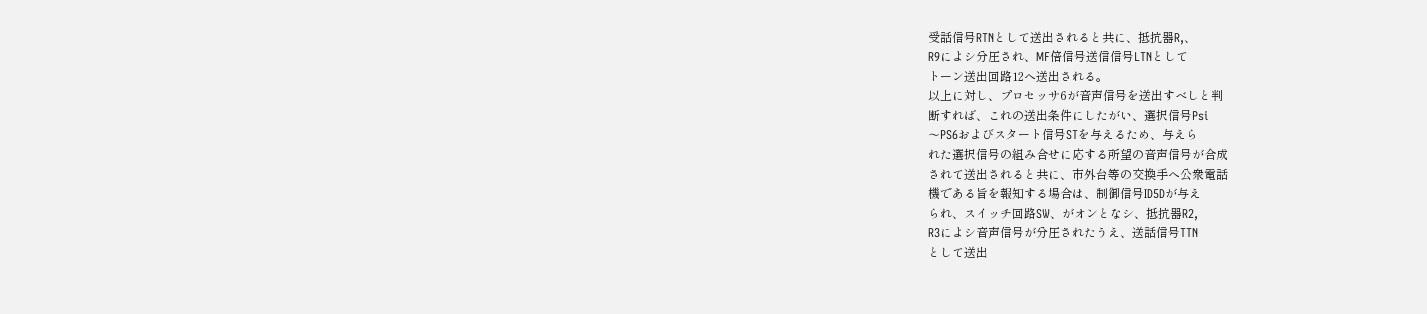受話信号RTNとして送出されると共に、抵抗器R,、
R9によシ分圧され、MF倍信号送信信号LTNとして
トーン送出回路12へ送出される。
以上に対し、プロセッサ6が音声信号を送出すべしと判
断すれば、これの送出条件にしたがい、選択信号Psi
〜PS6およびスタート信号STを与えるため、与えら
れた選択信号の組み合せに応する所望の音声信号が合成
されて送出されると共に、市外台等の交換手へ公衆電話
機である旨を報知する場合は、制御信号ID5Dが与え
られ、スイッチ回路SW、がオンとなシ、抵抗器R2,
R3によシ音声信号が分圧されたうえ、送話信号TTN
として送出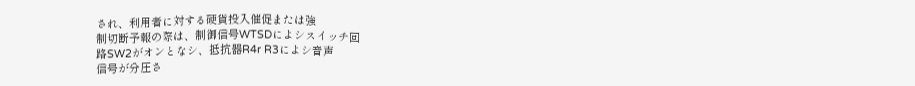され、利用者に対する硬貨投入催促または強
制切断予報の際は、制御信号WTSDによシスイッチ回
路SW2がオンとなシ、抵抗器R4r R3によシ音声
信号が分圧さ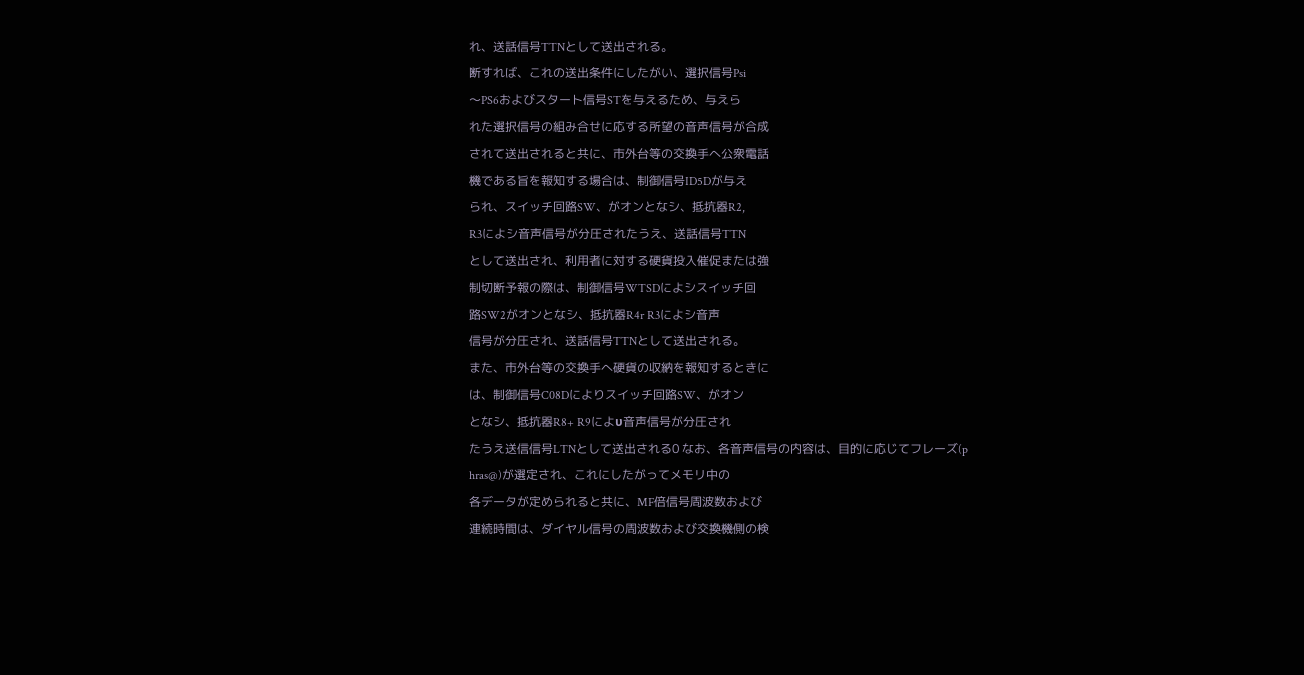れ、送話信号TTNとして送出される。
断すれば、これの送出条件にしたがい、選択信号Psi
〜PS6およびスタート信号STを与えるため、与えら
れた選択信号の組み合せに応する所望の音声信号が合成
されて送出されると共に、市外台等の交換手へ公衆電話
機である旨を報知する場合は、制御信号ID5Dが与え
られ、スイッチ回路SW、がオンとなシ、抵抗器R2,
R3によシ音声信号が分圧されたうえ、送話信号TTN
として送出され、利用者に対する硬貨投入催促または強
制切断予報の際は、制御信号WTSDによシスイッチ回
路SW2がオンとなシ、抵抗器R4r R3によシ音声
信号が分圧され、送話信号TTNとして送出される。
また、市外台等の交換手へ硬貨の収納を報知するときに
は、制御信号C08Dによりスイッチ回路SW、がオン
となシ、抵抗器R8+ R9によυ音声信号が分圧され
たうえ送信信号LTNとして送出される0 なお、各音声信号の内容は、目的に応じてフレーズ(p
hras@)が選定され、これにしたがってメモリ中の
各データが定められると共に、MF倍信号周波数および
連続時間は、ダイヤル信号の周波数および交換機側の検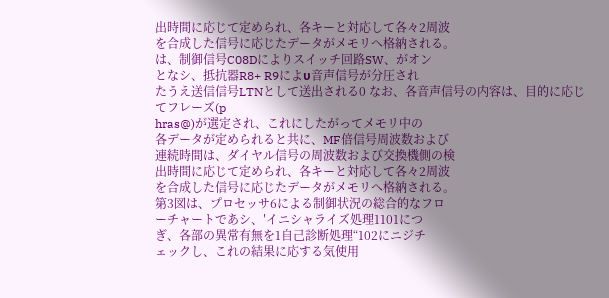出時間に応じて定められ、各キーと対応して各々2周波
を合成した信号に応じたデータがメモリへ格納される。
は、制御信号C08Dによりスイッチ回路SW、がオン
となシ、抵抗器R8+ R9によυ音声信号が分圧され
たうえ送信信号LTNとして送出される0 なお、各音声信号の内容は、目的に応じてフレーズ(p
hras@)が選定され、これにしたがってメモリ中の
各データが定められると共に、MF倍信号周波数および
連続時間は、ダイヤル信号の周波数および交換機側の検
出時間に応じて定められ、各キーと対応して各々2周波
を合成した信号に応じたデータがメモリへ格納される。
第3図は、プロセッサ6による制御状況の総合的なフロ
ーチャートであシ、′イニシャライズ処理1101につ
ぎ、各部の異常有無を1自己診断処理“102にニジチ
ェックし、これの結果に応する気使用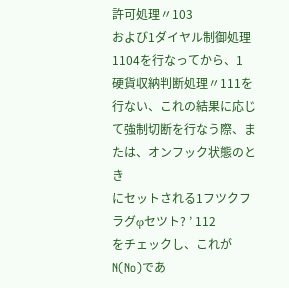許可処理〃103
および1ダイヤル制御処理1104を行なってから、1
硬貨収納判断処理〃111を行ない、これの結果に応じ
て強制切断を行なう際、または、オンフック状態のとき
にセットされる1フツクフラグφセツト? ’ 112
をチェックし、これがN(No)であ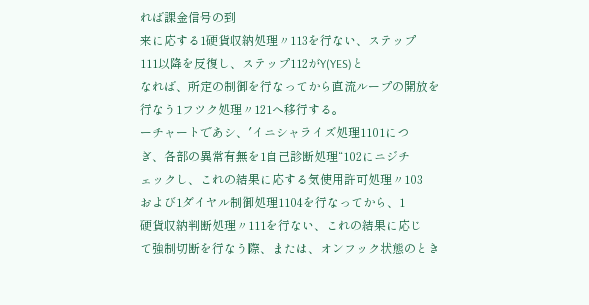れば課金信号の到
来に応する1硬貨収納処理〃113を行ない、ステップ
111以降を反復し、ステップ112がY(YES)と
なれば、所定の制御を行なってから直流ループの開放を
行なう1フツク処理〃121へ移行する。
ーチャートであシ、′イニシャライズ処理1101につ
ぎ、各部の異常有無を1自己診断処理“102にニジチ
ェックし、これの結果に応する気使用許可処理〃103
および1ダイヤル制御処理1104を行なってから、1
硬貨収納判断処理〃111を行ない、これの結果に応じ
て強制切断を行なう際、または、オンフック状態のとき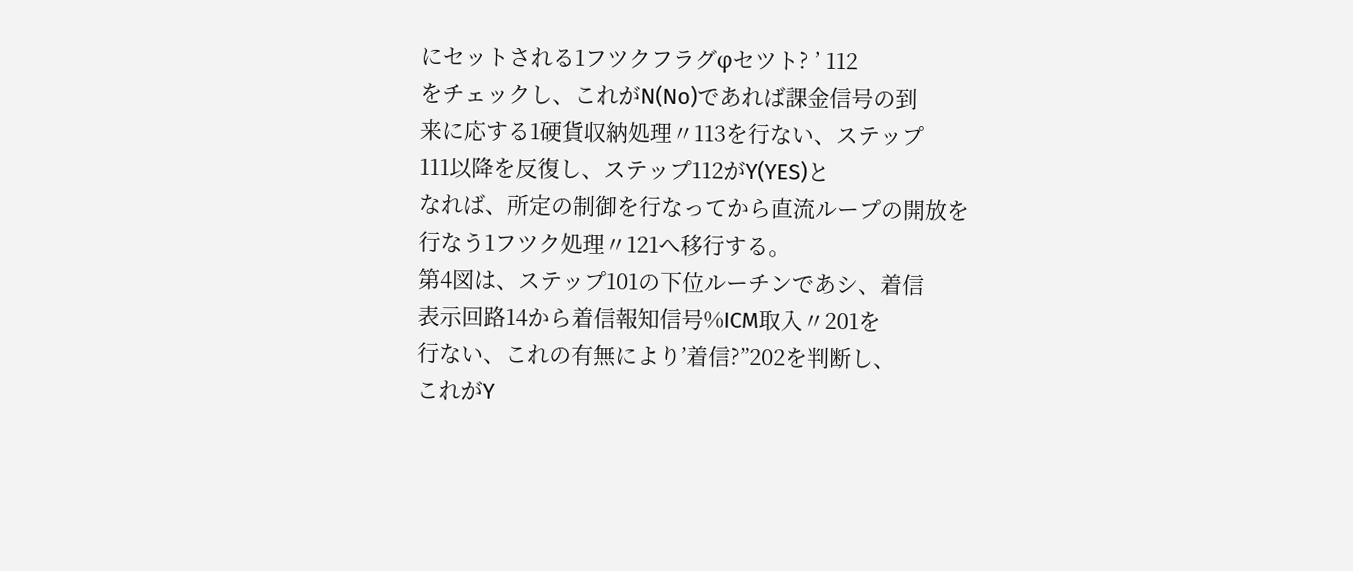にセットされる1フツクフラグφセツト? ’ 112
をチェックし、これがN(No)であれば課金信号の到
来に応する1硬貨収納処理〃113を行ない、ステップ
111以降を反復し、ステップ112がY(YES)と
なれば、所定の制御を行なってから直流ループの開放を
行なう1フツク処理〃121へ移行する。
第4図は、ステップ101の下位ルーチンであシ、着信
表示回路14から着信報知信号%ICM取入〃201を
行ない、これの有無により’着信?”202を判断し、
これがY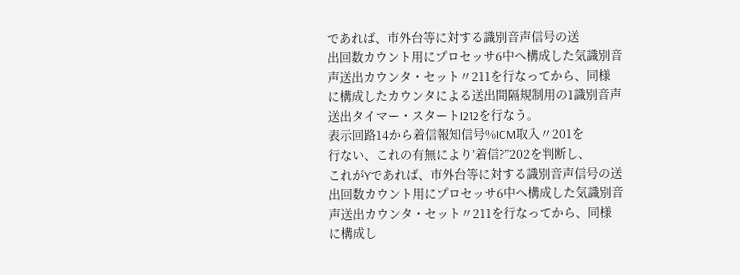であれば、市外台等に対する識別音声信号の送
出回数カウント用にプロセッサ6中へ構成した気識別音
声送出カウンタ・セット〃211を行なってから、同様
に構成したカウンタによる送出間隔規制用の1識別音声
送出タイマー・スタートI212を行なう。
表示回路14から着信報知信号%ICM取入〃201を
行ない、これの有無により’着信?”202を判断し、
これがYであれば、市外台等に対する識別音声信号の送
出回数カウント用にプロセッサ6中へ構成した気識別音
声送出カウンタ・セット〃211を行なってから、同様
に構成し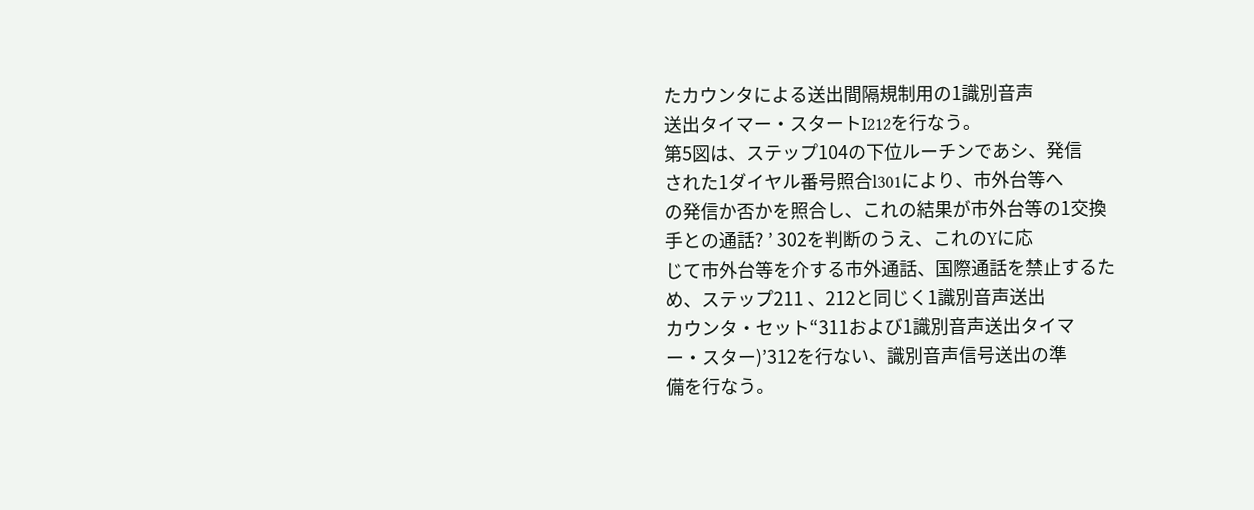たカウンタによる送出間隔規制用の1識別音声
送出タイマー・スタートI212を行なう。
第5図は、ステップ104の下位ルーチンであシ、発信
された1ダイヤル番号照合l301により、市外台等へ
の発信か否かを照合し、これの結果が市外台等の1交換
手との通話? ’ 302を判断のうえ、これのYに応
じて市外台等を介する市外通話、国際通話を禁止するた
め、ステップ211 、212と同じく1識別音声送出
カウンタ・セット“311および1識別音声送出タイマ
ー・スター)’312を行ない、識別音声信号送出の準
備を行なう。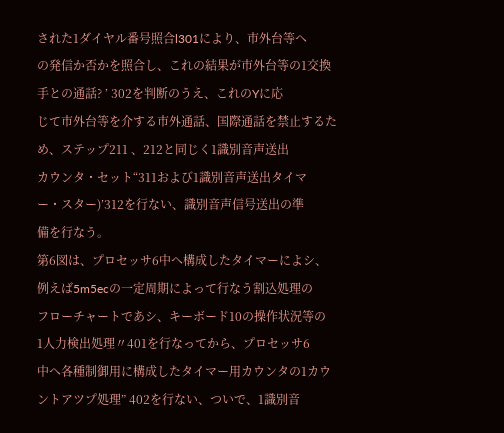された1ダイヤル番号照合l301により、市外台等へ
の発信か否かを照合し、これの結果が市外台等の1交換
手との通話? ’ 302を判断のうえ、これのYに応
じて市外台等を介する市外通話、国際通話を禁止するた
め、ステップ211 、212と同じく1識別音声送出
カウンタ・セット“311および1識別音声送出タイマ
ー・スター)’312を行ない、識別音声信号送出の準
備を行なう。
第6図は、プロセッサ6中へ構成したタイマーによシ、
例えば5m5ecの一定周期によって行なう割込処理の
フローチャートであシ、キーボード10の操作状況等の
1人力検出処理〃401を行なってから、プロセッサ6
中へ各種制御用に構成したタイマー用カウンタの1カウ
ントアツプ処理” 402を行ない、ついで、1識別音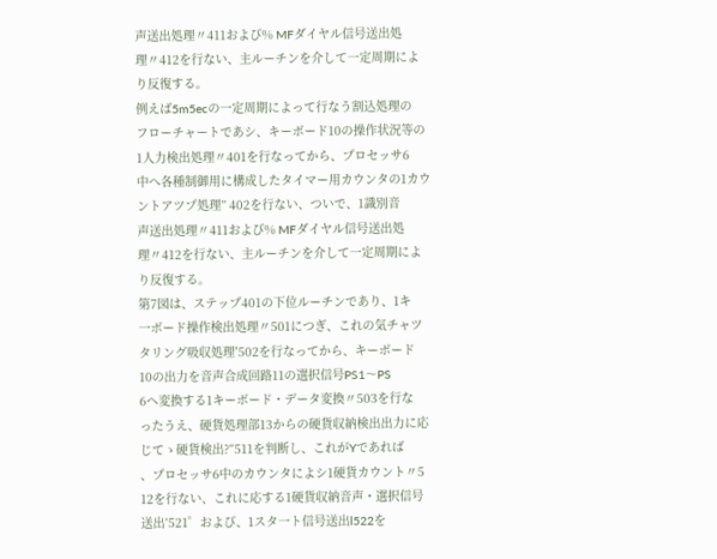声送出処理〃411および% MFダイヤル信号送出処
理〃412を行ない、主ルーチンを介して一定周期によ
り反復する。
例えば5m5ecの一定周期によって行なう割込処理の
フローチャートであシ、キーボード10の操作状況等の
1人力検出処理〃401を行なってから、プロセッサ6
中へ各種制御用に構成したタイマー用カウンタの1カウ
ントアツプ処理” 402を行ない、ついで、1識別音
声送出処理〃411および% MFダイヤル信号送出処
理〃412を行ない、主ルーチンを介して一定周期によ
り反復する。
第7図は、ステップ401の下位ルーチンであり、1キ
一ボード操作検出処理〃501につぎ、これの気チャツ
タリング吸収処理′502を行なってから、キーボード
10の出力を音声合成回路11の選択信号PS1〜PS
6へ変換する1キーボード・データ変換〃503を行な
ったうえ、硬貨処理部13からの硬貨収納検出出力に応
じてゝ硬貨検出?“511を判断し、これがYであれば
、プロセッサ6中のカウンタによシ1硬貨カウント〃5
12を行ない、これに応する1硬貨収納音声・選択信号
送出’521゜および、1スタ一ト信号送出l522を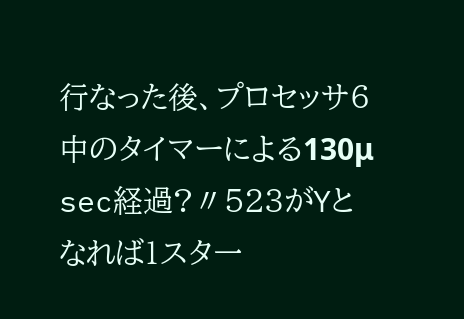行なった後、プロセッサ6中のタイマーによる130μ
sec経過?〃523がYとなれば1スタ一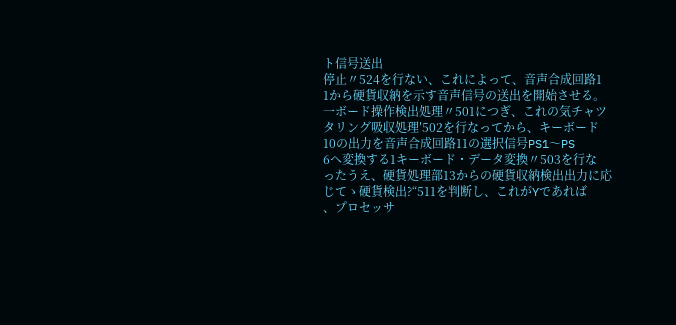ト信号送出
停止〃524を行ない、これによって、音声合成回路1
1から硬貨収納を示す音声信号の送出を開始させる。
一ボード操作検出処理〃501につぎ、これの気チャツ
タリング吸収処理′502を行なってから、キーボード
10の出力を音声合成回路11の選択信号PS1〜PS
6へ変換する1キーボード・データ変換〃503を行な
ったうえ、硬貨処理部13からの硬貨収納検出出力に応
じてゝ硬貨検出?“511を判断し、これがYであれば
、プロセッサ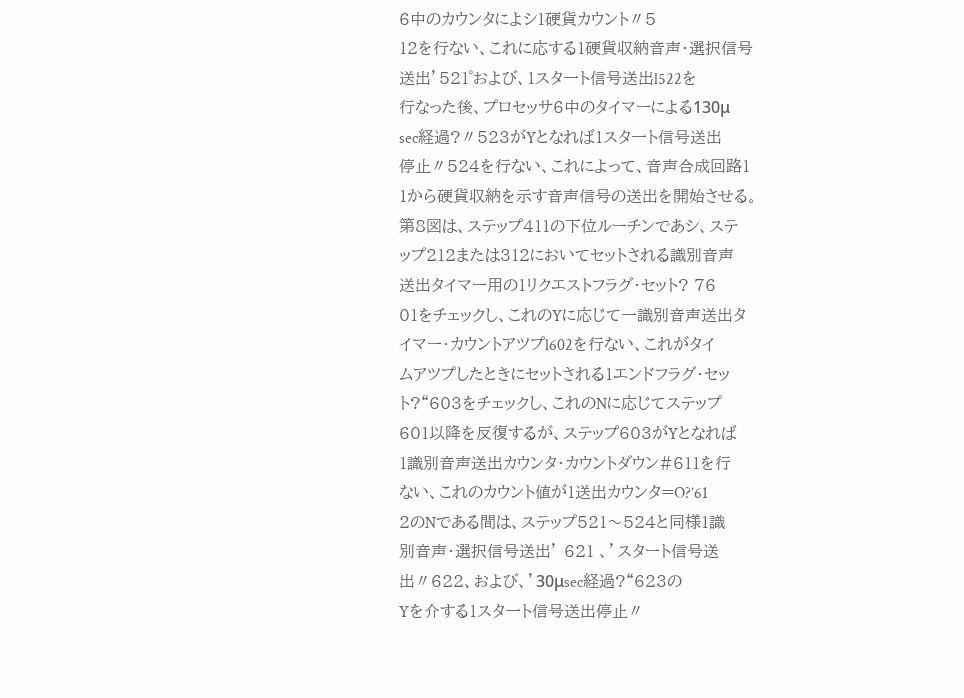6中のカウンタによシ1硬貨カウント〃5
12を行ない、これに応する1硬貨収納音声・選択信号
送出’521゜および、1スタ一ト信号送出l522を
行なった後、プロセッサ6中のタイマーによる130μ
sec経過?〃523がYとなれば1スタ一ト信号送出
停止〃524を行ない、これによって、音声合成回路1
1から硬貨収納を示す音声信号の送出を開始させる。
第8図は、ステップ411の下位ルーチンであシ、ステ
ップ212または312においてセットされる識別音声
送出タイマー用の1リクエストフラグ・セット? 76
01をチェックし、これのYに応じて一識別音声送出タ
イマー・カウントアツプl602を行ない、これがタイ
ムアツプしたときにセットされる1エンドフラグ・セッ
ト?“603をチェックし、これのNに応じてステップ
601以降を反復するが、ステップ603がYとなれば
1識別音声送出カウンタ・カウントダウン#611を行
ない、これのカウント値が1送出カウンタ=O?’61
2のNである間は、ステップ521〜524と同様1識
別音声・選択信号送出’ 621 、’スタート信号送
出〃622、および、’30μsec経過?“623の
Yを介する1スタ一ト信号送出停止〃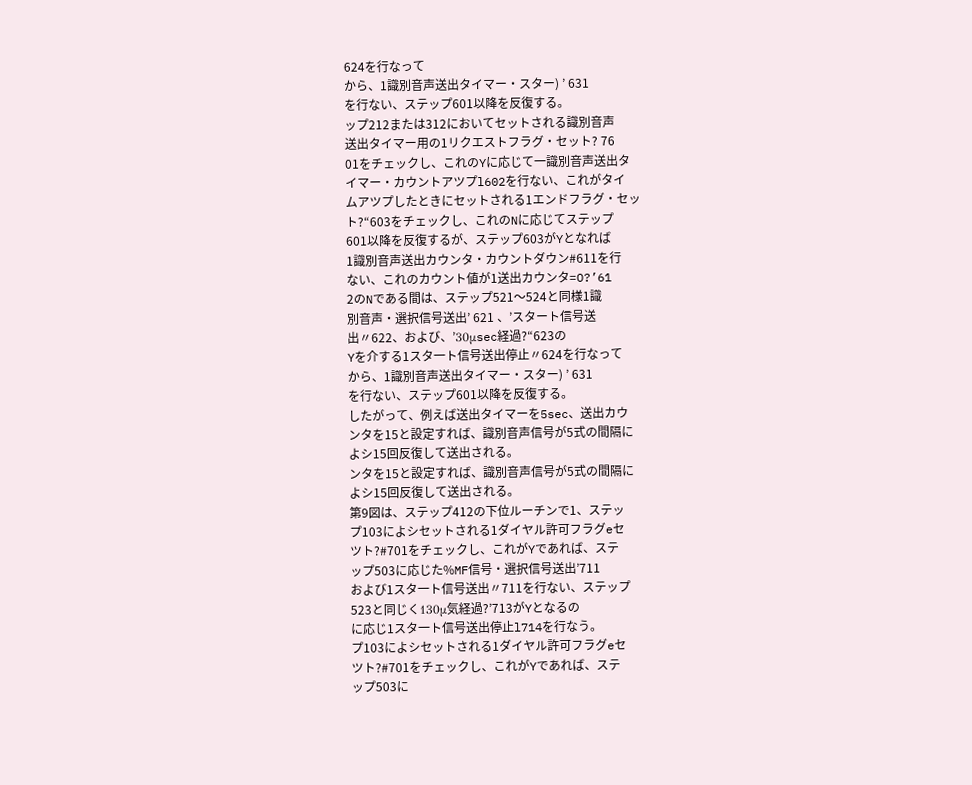624を行なって
から、1識別音声送出タイマー・スター) ’ 631
を行ない、ステップ601以降を反復する。
ップ212または312においてセットされる識別音声
送出タイマー用の1リクエストフラグ・セット? 76
01をチェックし、これのYに応じて一識別音声送出タ
イマー・カウントアツプl602を行ない、これがタイ
ムアツプしたときにセットされる1エンドフラグ・セッ
ト?“603をチェックし、これのNに応じてステップ
601以降を反復するが、ステップ603がYとなれば
1識別音声送出カウンタ・カウントダウン#611を行
ない、これのカウント値が1送出カウンタ=O?’61
2のNである間は、ステップ521〜524と同様1識
別音声・選択信号送出’ 621 、’スタート信号送
出〃622、および、’30μsec経過?“623の
Yを介する1スタ一ト信号送出停止〃624を行なって
から、1識別音声送出タイマー・スター) ’ 631
を行ない、ステップ601以降を反復する。
したがって、例えば送出タイマーを5sec、送出カウ
ンタを15と設定すれば、識別音声信号が5式の間隔に
よシ15回反復して送出される。
ンタを15と設定すれば、識別音声信号が5式の間隔に
よシ15回反復して送出される。
第9図は、ステップ412の下位ルーチンで1、ステッ
プ103によシセットされる1ダイヤル許可フラグeセ
ツト?#701をチェックし、これがYであれば、ステ
ップ503に応じた%MF信号・選択信号送出’711
および1スタ一ト信号送出〃711を行ない、ステップ
523と同じく130μ気経過?’713がYとなるの
に応じ1スタ一ト信号送出停止l714を行なう。
プ103によシセットされる1ダイヤル許可フラグeセ
ツト?#701をチェックし、これがYであれば、ステ
ップ503に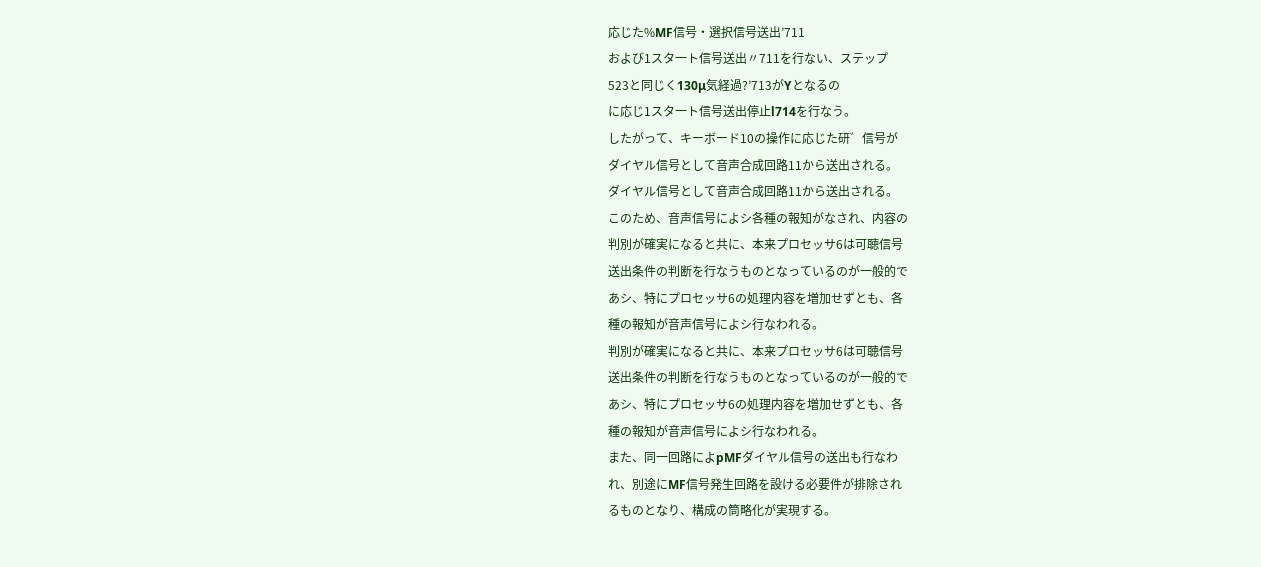応じた%MF信号・選択信号送出’711
および1スタ一ト信号送出〃711を行ない、ステップ
523と同じく130μ気経過?’713がYとなるの
に応じ1スタ一ト信号送出停止l714を行なう。
したがって、キーボード10の操作に応じた研゛信号が
ダイヤル信号として音声合成回路11から送出される。
ダイヤル信号として音声合成回路11から送出される。
このため、音声信号によシ各種の報知がなされ、内容の
判別が確実になると共に、本来プロセッサ6は可聴信号
送出条件の判断を行なうものとなっているのが一般的で
あシ、特にプロセッサ6の処理内容を増加せずとも、各
種の報知が音声信号によシ行なわれる。
判別が確実になると共に、本来プロセッサ6は可聴信号
送出条件の判断を行なうものとなっているのが一般的で
あシ、特にプロセッサ6の処理内容を増加せずとも、各
種の報知が音声信号によシ行なわれる。
また、同一回路によpMFダイヤル信号の送出も行なわ
れ、別途にMF信号発生回路を設ける必要件が排除され
るものとなり、構成の筒略化が実現する。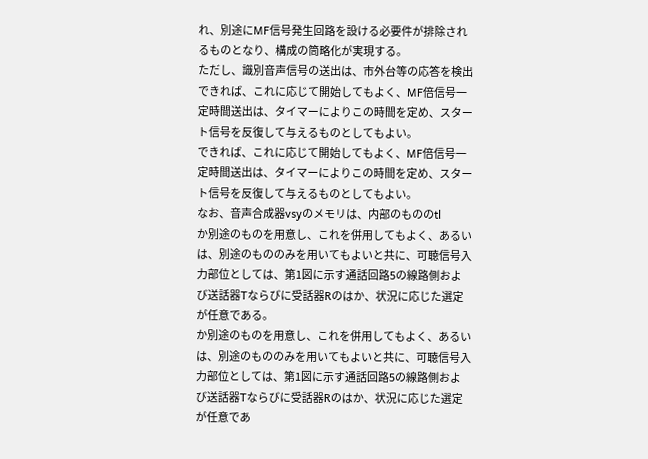れ、別途にMF信号発生回路を設ける必要件が排除され
るものとなり、構成の筒略化が実現する。
ただし、識別音声信号の送出は、市外台等の応答を検出
できれば、これに応じて開始してもよく、MF倍信号一
定時間送出は、タイマーによりこの時間を定め、スター
ト信号を反復して与えるものとしてもよい。
できれば、これに応じて開始してもよく、MF倍信号一
定時間送出は、タイマーによりこの時間を定め、スター
ト信号を反復して与えるものとしてもよい。
なお、音声合成器vsyのメモリは、内部のもののtl
か別途のものを用意し、これを併用してもよく、あるい
は、別途のもののみを用いてもよいと共に、可聴信号入
力部位としては、第1図に示す通話回路5の線路側およ
び送話器Tならびに受話器Rのはか、状況に応じた選定
が任意である。
か別途のものを用意し、これを併用してもよく、あるい
は、別途のもののみを用いてもよいと共に、可聴信号入
力部位としては、第1図に示す通話回路5の線路側およ
び送話器Tならびに受話器Rのはか、状況に応じた選定
が任意であ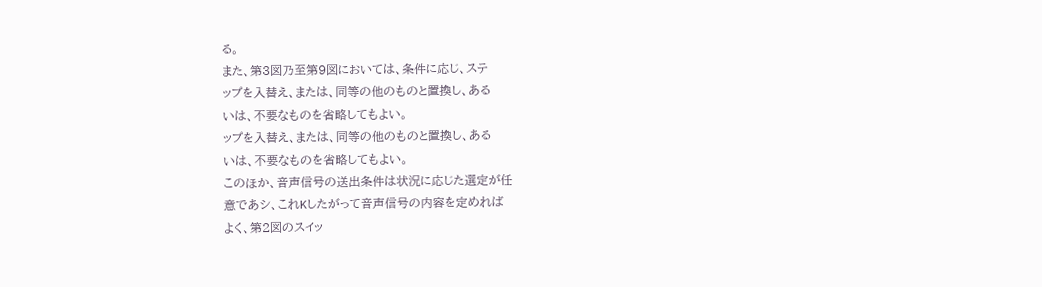る。
また、第3図乃至第9図においては、条件に応じ、ステ
ップを入替え、または、同等の他のものと置換し、ある
いは、不要なものを省略してもよい。
ップを入替え、または、同等の他のものと置換し、ある
いは、不要なものを省略してもよい。
このほか、音声信号の送出条件は状況に応じた選定が任
意であシ、これKしたがって音声信号の内容を定めれば
よく、第2図のスイッ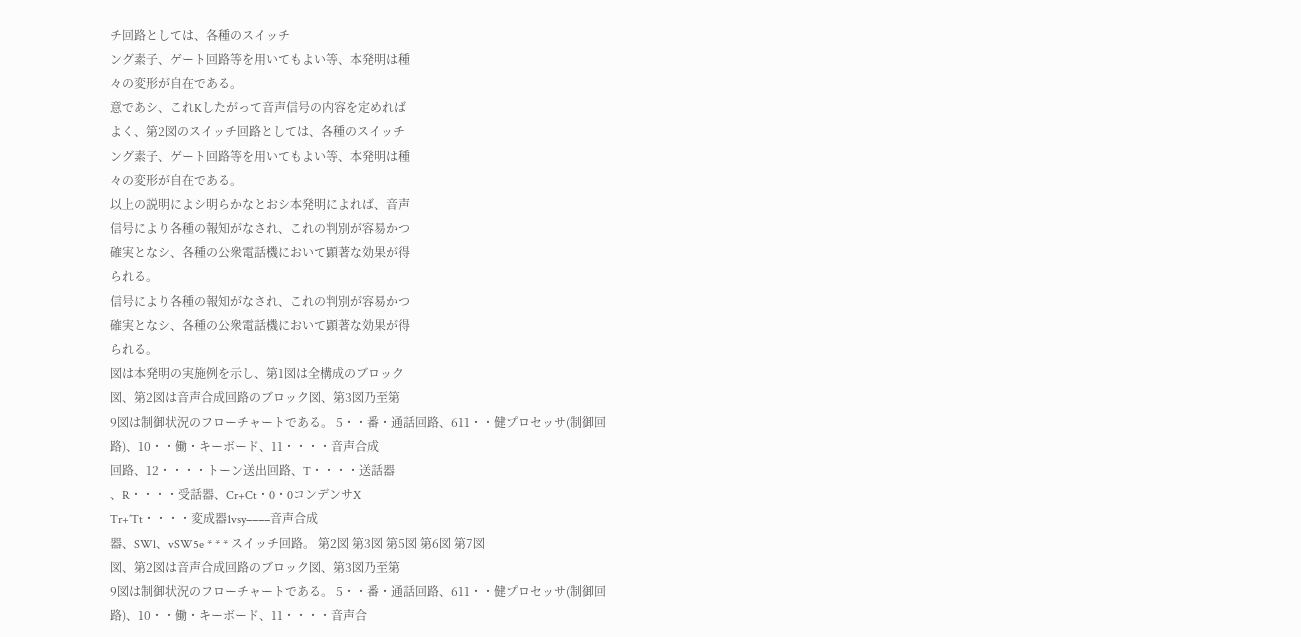チ回路としては、各種のスイッチ
ング素子、ゲート回路等を用いてもよい等、本発明は種
々の変形が自在である。
意であシ、これKしたがって音声信号の内容を定めれば
よく、第2図のスイッチ回路としては、各種のスイッチ
ング素子、ゲート回路等を用いてもよい等、本発明は種
々の変形が自在である。
以上の説明によシ明らかなとおシ本発明によれば、音声
信号により各種の報知がなされ、これの判別が容易かつ
確実となシ、各種の公衆電話機において顕著な効果が得
られる。
信号により各種の報知がなされ、これの判別が容易かつ
確実となシ、各種の公衆電話機において顕著な効果が得
られる。
図は本発明の実施例を示し、第1図は全構成のブロック
図、第2図は音声合成回路のブロック図、第3図乃至第
9図は制御状況のフローチャートである。 5・・番・通話回路、611・・健プロセッサ(制御回
路)、10・・働・キーボード、11・・・・音声合成
回路、12・・・・トーン送出回路、T・・・・送話器
、R・・・・受話器、Cr+Ct・0・0コンデンサX
Tr+’Tt・・・・変成器1vsy−−−−音声合成
器、SWl、vSW5e * * * スイッチ回路。 第2図 第3図 第5図 第6図 第7図
図、第2図は音声合成回路のブロック図、第3図乃至第
9図は制御状況のフローチャートである。 5・・番・通話回路、611・・健プロセッサ(制御回
路)、10・・働・キーボード、11・・・・音声合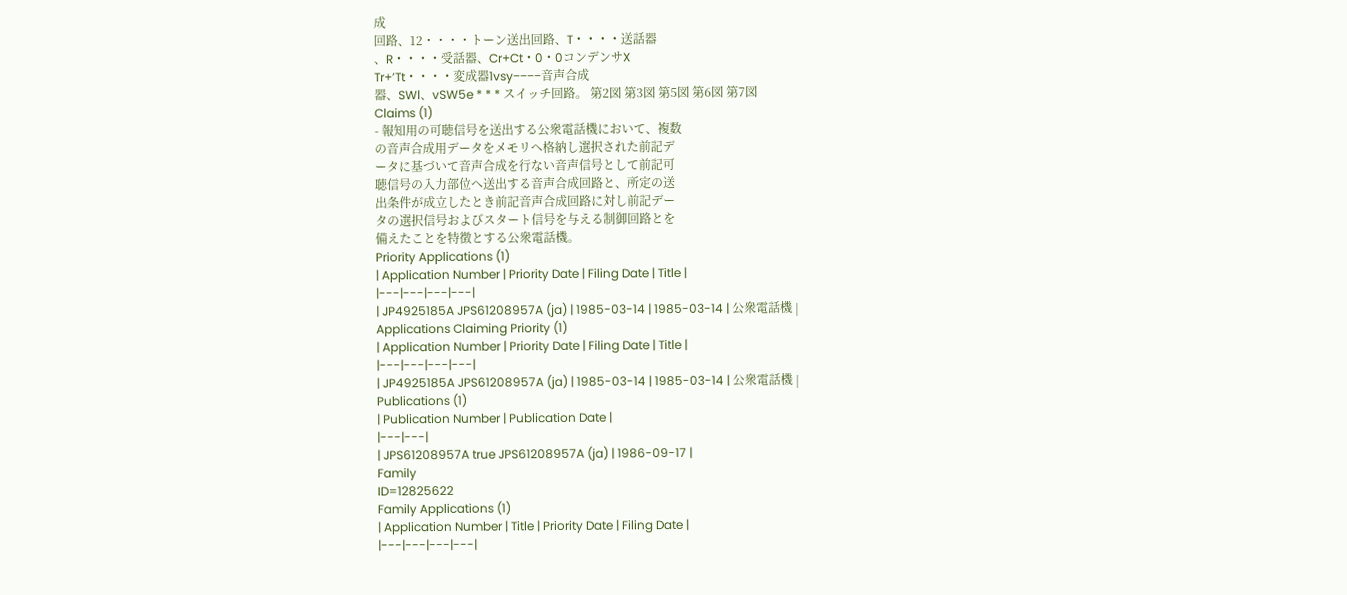成
回路、12・・・・トーン送出回路、T・・・・送話器
、R・・・・受話器、Cr+Ct・0・0コンデンサX
Tr+’Tt・・・・変成器1vsy−−−−音声合成
器、SWl、vSW5e * * * スイッチ回路。 第2図 第3図 第5図 第6図 第7図
Claims (1)
- 報知用の可聴信号を送出する公衆電話機において、複数
の音声合成用データをメモリへ格納し選択された前記デ
ータに基づいて音声合成を行ない音声信号として前記可
聴信号の入力部位へ送出する音声合成回路と、所定の送
出条件が成立したとき前記音声合成回路に対し前記デー
タの選択信号およびスタート信号を与える制御回路とを
備えたことを特徴とする公衆電話機。
Priority Applications (1)
| Application Number | Priority Date | Filing Date | Title |
|---|---|---|---|
| JP4925185A JPS61208957A (ja) | 1985-03-14 | 1985-03-14 | 公衆電話機 |
Applications Claiming Priority (1)
| Application Number | Priority Date | Filing Date | Title |
|---|---|---|---|
| JP4925185A JPS61208957A (ja) | 1985-03-14 | 1985-03-14 | 公衆電話機 |
Publications (1)
| Publication Number | Publication Date |
|---|---|
| JPS61208957A true JPS61208957A (ja) | 1986-09-17 |
Family
ID=12825622
Family Applications (1)
| Application Number | Title | Priority Date | Filing Date |
|---|---|---|---|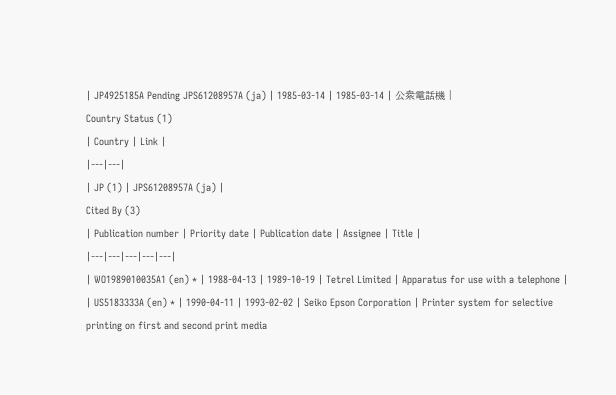| JP4925185A Pending JPS61208957A (ja) | 1985-03-14 | 1985-03-14 | 公衆電話機 |
Country Status (1)
| Country | Link |
|---|---|
| JP (1) | JPS61208957A (ja) |
Cited By (3)
| Publication number | Priority date | Publication date | Assignee | Title |
|---|---|---|---|---|
| WO1989010035A1 (en) * | 1988-04-13 | 1989-10-19 | Tetrel Limited | Apparatus for use with a telephone |
| US5183333A (en) * | 1990-04-11 | 1993-02-02 | Seiko Epson Corporation | Printer system for selective printing on first and second print media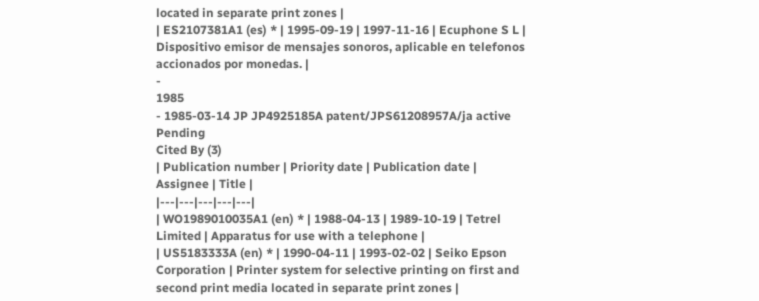located in separate print zones |
| ES2107381A1 (es) * | 1995-09-19 | 1997-11-16 | Ecuphone S L | Dispositivo emisor de mensajes sonoros, aplicable en telefonos accionados por monedas. |
-
1985
- 1985-03-14 JP JP4925185A patent/JPS61208957A/ja active Pending
Cited By (3)
| Publication number | Priority date | Publication date | Assignee | Title |
|---|---|---|---|---|
| WO1989010035A1 (en) * | 1988-04-13 | 1989-10-19 | Tetrel Limited | Apparatus for use with a telephone |
| US5183333A (en) * | 1990-04-11 | 1993-02-02 | Seiko Epson Corporation | Printer system for selective printing on first and second print media located in separate print zones |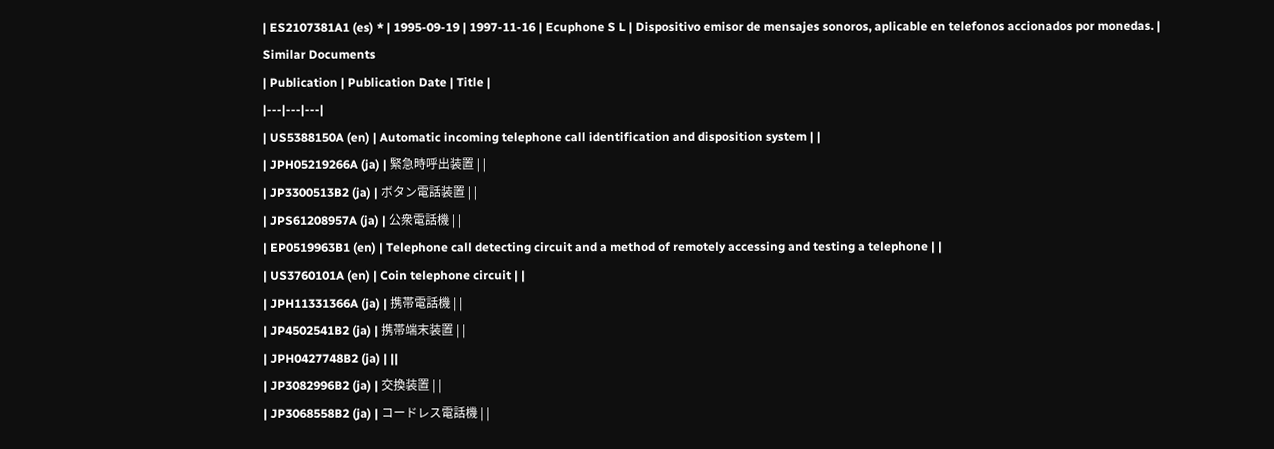| ES2107381A1 (es) * | 1995-09-19 | 1997-11-16 | Ecuphone S L | Dispositivo emisor de mensajes sonoros, aplicable en telefonos accionados por monedas. |
Similar Documents
| Publication | Publication Date | Title |
|---|---|---|
| US5388150A (en) | Automatic incoming telephone call identification and disposition system | |
| JPH05219266A (ja) | 緊急時呼出装置 | |
| JP3300513B2 (ja) | ボタン電話装置 | |
| JPS61208957A (ja) | 公衆電話機 | |
| EP0519963B1 (en) | Telephone call detecting circuit and a method of remotely accessing and testing a telephone | |
| US3760101A (en) | Coin telephone circuit | |
| JPH11331366A (ja) | 携帯電話機 | |
| JP4502541B2 (ja) | 携帯端末装置 | |
| JPH0427748B2 (ja) | ||
| JP3082996B2 (ja) | 交換装置 | |
| JP3068558B2 (ja) | コードレス電話機 | |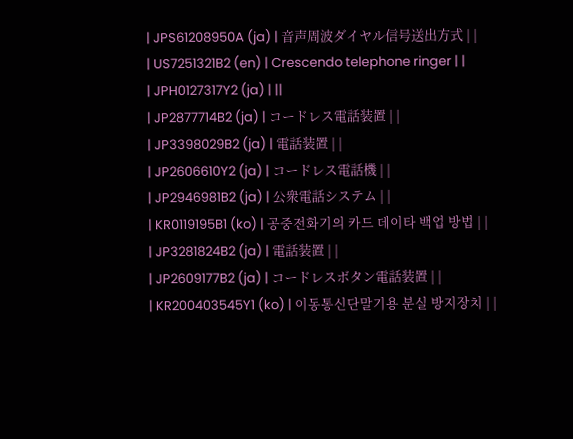| JPS61208950A (ja) | 音声周波ダイヤル信号送出方式 | |
| US7251321B2 (en) | Crescendo telephone ringer | |
| JPH0127317Y2 (ja) | ||
| JP2877714B2 (ja) | コードレス電話装置 | |
| JP3398029B2 (ja) | 電話装置 | |
| JP2606610Y2 (ja) | コードレス電話機 | |
| JP2946981B2 (ja) | 公衆電話システム | |
| KR0119195B1 (ko) | 공중전화기의 카드 데이타 백업 방법 | |
| JP3281824B2 (ja) | 電話装置 | |
| JP2609177B2 (ja) | コードレスボタン電話装置 | |
| KR200403545Y1 (ko) | 이동통신단말기용 분실 방지장치 | |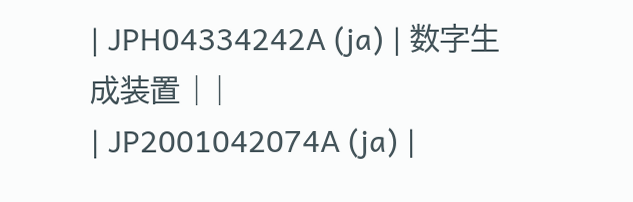| JPH04334242A (ja) | 数字生成装置 | |
| JP2001042074A (ja) |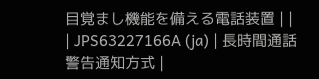目覚まし機能を備える電話装置 | |
| JPS63227166A (ja) | 長時間通話警告通知方式 |